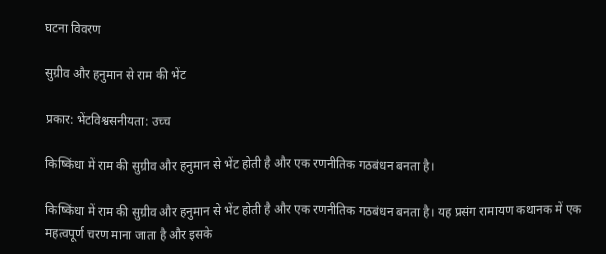घटना विवरण

सुग्रीव और हनुमान से राम की भेंट

प्रकार: भेंटविश्वसनीयता: उच्च

किष्किंधा में राम की सुग्रीव और हनुमान से भेंट होती है और एक रणनीतिक गठबंधन बनता है।

किष्किंधा में राम की सुग्रीव और हनुमान से भेंट होती है और एक रणनीतिक गठबंधन बनता है। यह प्रसंग रामायण कथानक में एक महत्वपूर्ण चरण माना जाता है और इसके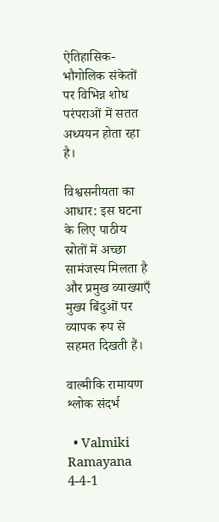ऐतिहासिक-भौगोलिक संकेतों पर विभिन्न शोध परंपराओं में सतत अध्ययन होता रहा है।

विश्वसनीयता का आधार: इस घटना के लिए पाठीय स्रोतों में अच्छा सामंजस्य मिलता है और प्रमुख व्याख्याएँ मुख्य बिंदुओं पर व्यापक रूप से सहमत दिखती हैं।

वाल्मीकि रामायण श्लोक संदर्भ

  • Valmiki Ramayana 4-4-1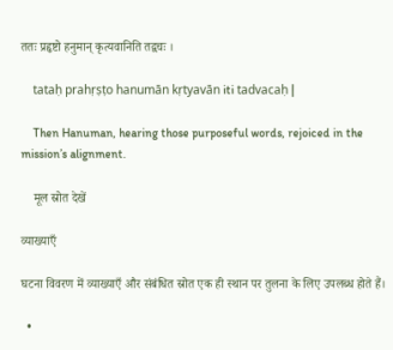ततः प्रहृष्टो हनुमान् कृत्यवानिति तद्वचः ।

    tataḥ prahṛṣṭo hanumān kṛtyavān iti tadvacaḥ |

    Then Hanuman, hearing those purposeful words, rejoiced in the mission’s alignment.

    मूल स्रोत देखें

व्याख्याएँ

घटना विवरण में व्याख्याएँ और संबंधित स्रोत एक ही स्थान पर तुलना के लिए उपलब्ध होते हैं।

  •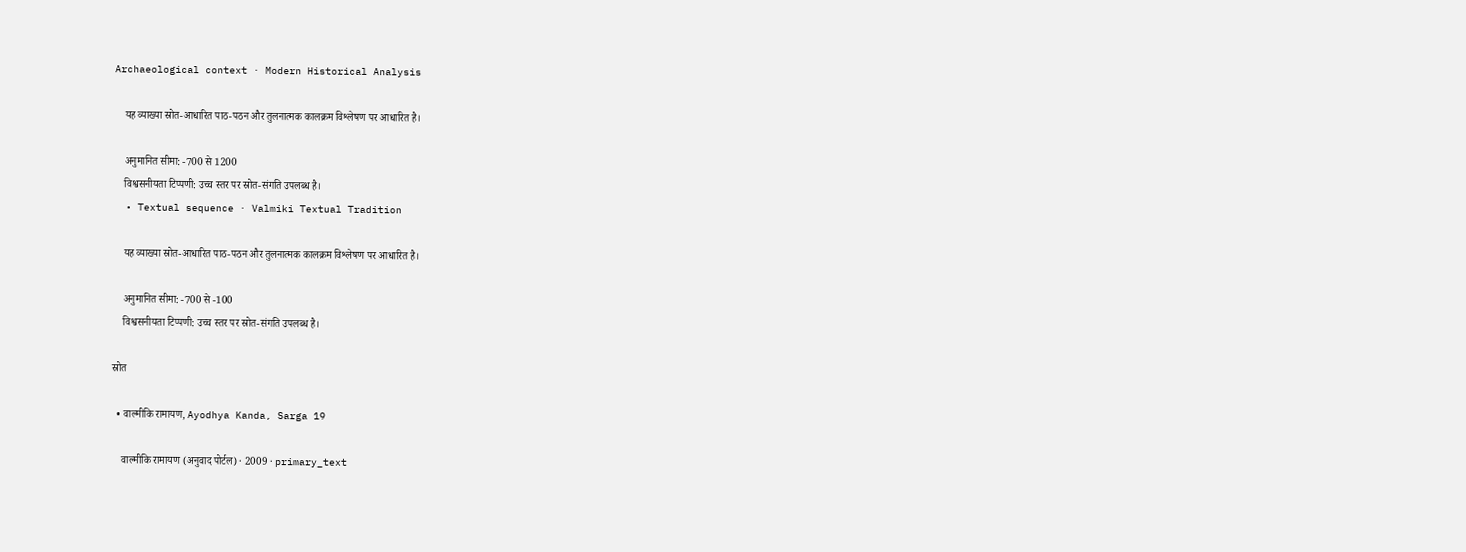Archaeological context · Modern Historical Analysis

    यह व्याख्या स्रोत-आधारित पाठ-पठन और तुलनात्मक कालक्रम विश्लेषण पर आधारित है।

    अनुमानित सीमा: -700 से 1200
    विश्वसनीयता टिप्पणी: उच्च स्तर पर स्रोत-संगति उपलब्ध है।
  • Textual sequence · Valmiki Textual Tradition

    यह व्याख्या स्रोत-आधारित पाठ-पठन और तुलनात्मक कालक्रम विश्लेषण पर आधारित है।

    अनुमानित सीमा: -700 से -100
    विश्वसनीयता टिप्पणी: उच्च स्तर पर स्रोत-संगति उपलब्ध है।

स्रोत

  • वाल्मीकि रामायण, Ayodhya Kanda, Sarga 19

    वाल्मीकि रामायण (अनुवाद पोर्टल) · 2009 · primary_text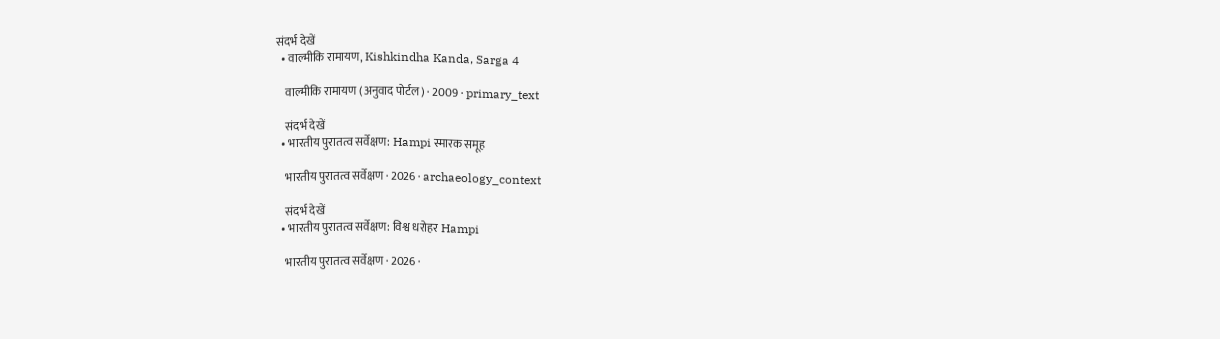संदर्भ देखें
  • वाल्मीकि रामायण, Kishkindha Kanda, Sarga 4

    वाल्मीकि रामायण (अनुवाद पोर्टल) · 2009 · primary_text

    संदर्भ देखें
  • भारतीय पुरातत्व सर्वेक्षण: Hampi स्मारक समूह

    भारतीय पुरातत्व सर्वेक्षण · 2026 · archaeology_context

    संदर्भ देखें
  • भारतीय पुरातत्व सर्वेक्षण: विश्व धरोहर Hampi

    भारतीय पुरातत्व सर्वेक्षण · 2026 ·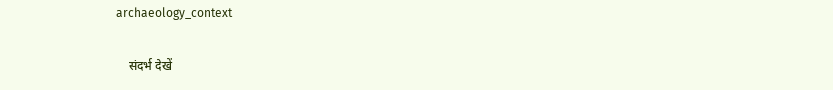archaeology_context

    संदर्भ देखें